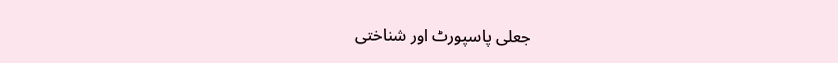جعلی پاسپورٹ اور شناختی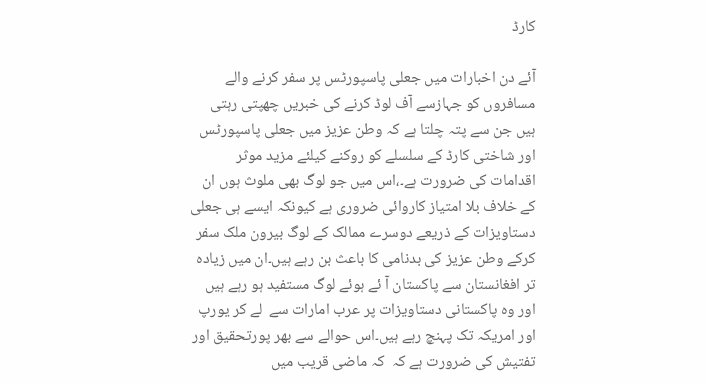کارڈ

آئے دن اخبارات میں جعلی پاسپورٹس پر سفر کرنے والے مسافروں کو جہازسے آف لوڈ کرنے کی خبریں چھپتی رہتی ہیں جن سے پتہ چلتا ہے کہ وطن عزیز میں جعلی پاسپورٹس اور شاختی کارڈ کے سلسلے کو روکنے کیلئے مزید موثر اقدامات کی ضرورت ہے۔،اس میں جو لوگ بھی ملوث ہوں ان کے خلاف بلا امتیاز کاروائی ضروری ہے کیونکہ ایسے ہی جعلی دستاویزات کے ذریعے دوسرے ممالک کے لوگ بیرون ملک سفر کرکے وطن عزیز کی بدنامی کا باعث بن رہے ہیں۔ان میں زیادہ تر افغانستان سے پاکستان آ ئے ہوئے لوگ مستفید ہو رہے ہیں اور وہ پاکستانی دستاویزات پر عرب امارات سے  لے کر یورپ اور امریکہ تک پہنچ رہے ہیں۔اس حوالے سے بھر پورتحقیق اور تفتیش کی ضرورت ہے کہ  کہ ماضی قریب میں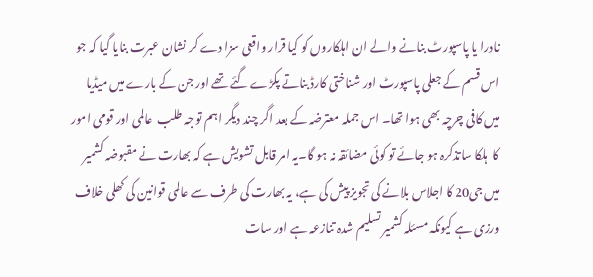نادرا یا پاسپورٹ بنانے والے ان اہلکاروں کو کیا قرار واقعی سزا دے کر نشان عبرت بنایا گیا کہ جو اس قسم کے جعلی پاسپورٹ اور شناختی کارڈ بناتے پکڑے گئے تھے اور جن کے بارے میں میڈیا میں کافی چرچہ بھی ہوا تھا۔ اس جملہ معترضہ کے بعد اگر چند دیگر اہم توجہ طلب  عالمی اور قومی امور کا  ہلکا ساتذکرہ ہو جائے تو کوئی مضائقہ نہ ہو گا۔یہ امر قابل تشویش ہے کہ بھارت نے مقبوضہ کشمیر میں جی20 کا اجلاس بلانے کی تجویز پیش کی ہے، یہ بھارت کی طرف سے عالمی قوانین کی کھلی خلاف ورزی ہے کیونکہ مسئلہ کشمیر تسلیم شدہ تنازعہ ہے اور سات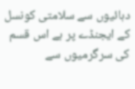دہائیوں سے سلامتی کونسل کے ایجنڈے پر ہے اس قسم کی سرگرمیوں سے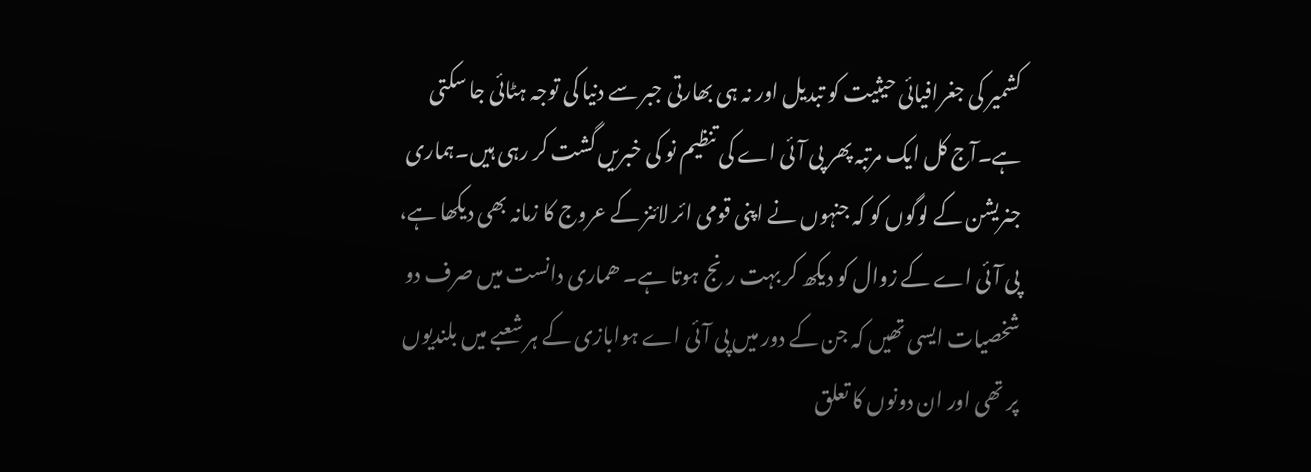کشمیر کی جغرافیائی حیثیت کو تبدیل اور نہ ہی بھارتی جبر سے دنیا کی توجہ ہٹائی جا سکتی ہے۔آج کل ایک مرتبہ پھر پی آئی اے کی تنظیم نو کی خبریں گشت کر رہی ہیں۔ہماری جنریشن کے لوگوں کو کہ جنہوں نے اپنی قومی ائر لائنز کے عروج کا زمانہ بھی دیکھا ہے، پی آئی اے کے زوال کو دیکھ کر بہت رنج ہوتا ہے۔ ھماری دانست میں صرف دو شخصیات ایسی تھیں کہ جن کے دور میں پی آئی اے ہوابازی کے ہر شعبے میں بلندیوں پر تھی اور ان دونوں کا تعلق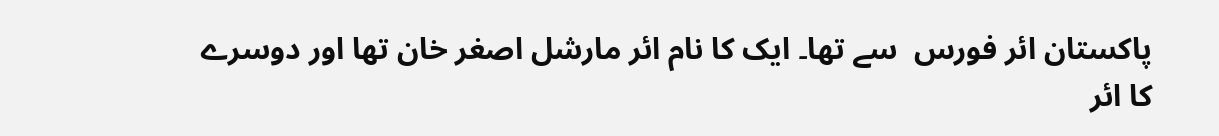پاکستان ائر فورس  سے تھا۔ ایک کا نام ائر مارشل اصغر خان تھا اور دوسرے کا ائر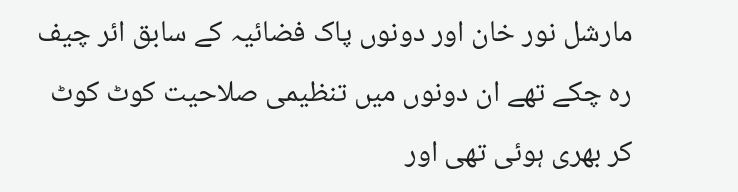مارشل نور خان اور دونوں پاک فضائیہ کے سابق ائر چیف رہ چکے تھے ان دونوں میں تنظیمی صلاحیت کوٹ کوٹ کر بھری ہوئی تھی اور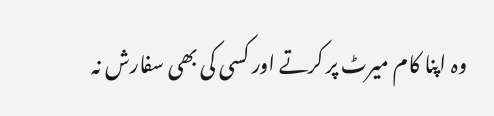وہ اپنا کام میرٹ پر کرتے اور کسی کی بھی سفارش نہ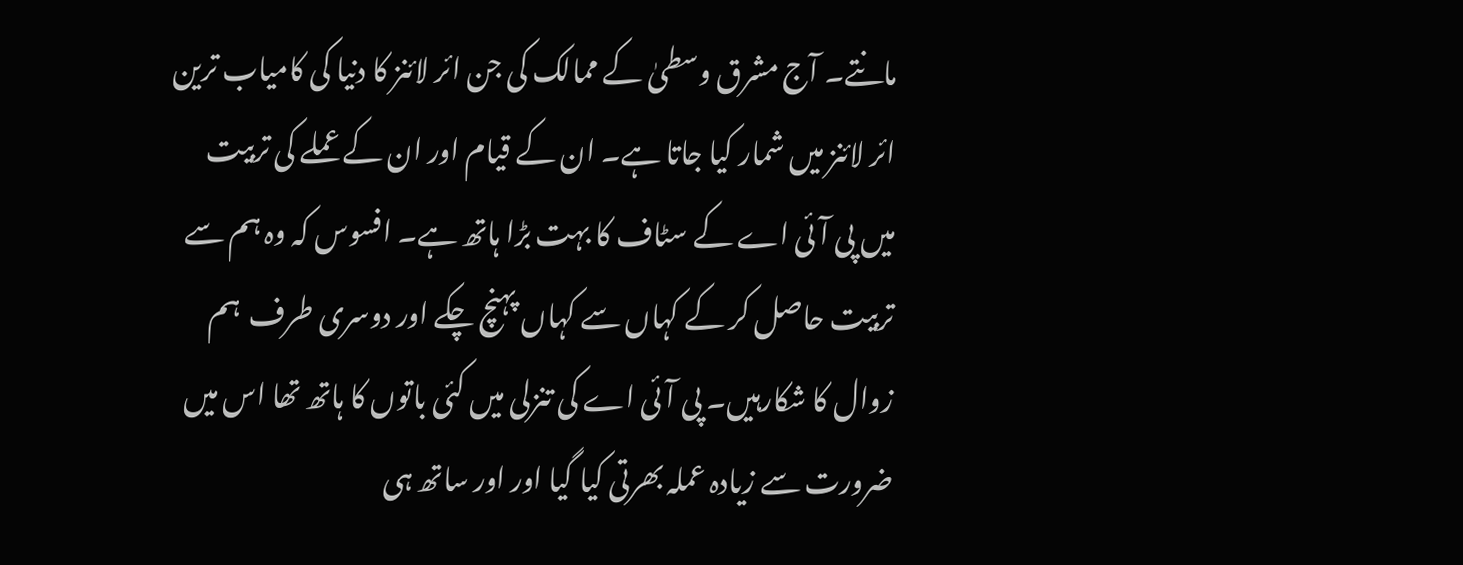مانتے۔ آج مشرق وسطیٰ کے ممالک کی جن ائر لائنز کا دنیا کی کامیاب ترین ائر لائنز میں شمار کیا جاتا ہے۔ ان کے قیام اور ان کے عملے کی تربیت میں پی آئی اے کے سٹاف کا بہت بڑا ہاتھ ہے۔ افسوس کہ وہ ہم سے تربیت حاصل کر کے کہاں سے کہاں پہنچ چکے اور دوسری طرف  ہم زوال کا شکارہیں۔ پی آئی اے کی تنزلی میں کئی باتوں کا ہاتھ تھا اس میں ضرورت سے زیادہ عملہ بھرتی کیا گیا اور اور ساتھ ہی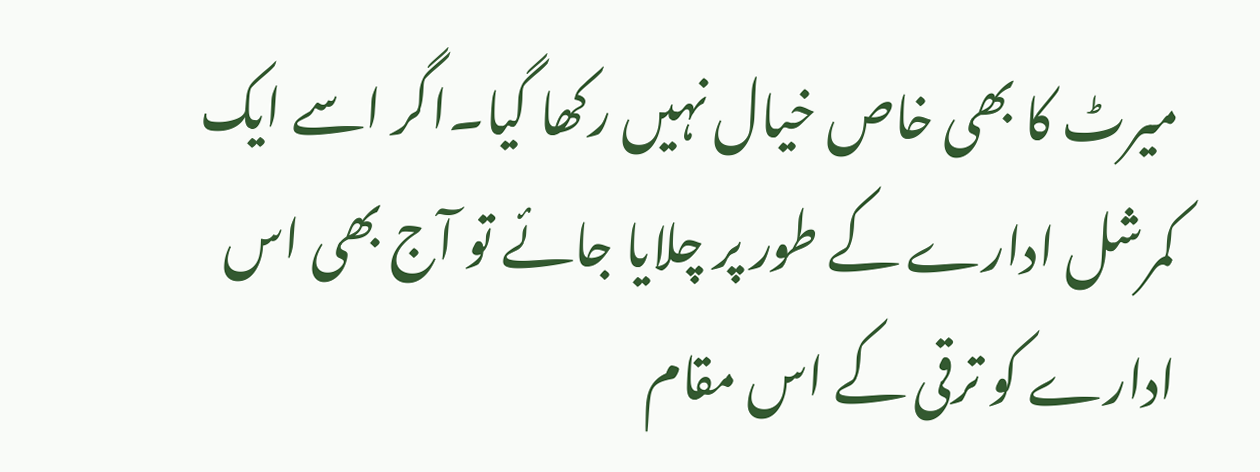میرٹ کا بھی خاص خیال نہیں رکھا گیا۔اگر اسے ایک کمرشل ادارے کے طور پر چلایا جائے تو آج بھی اس ادارے کو ترقی کے اس مقام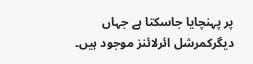پر پہنچایا جاسکتا ہے جہاں دیگرکمرشل ائرلائنز موجود ہیں۔